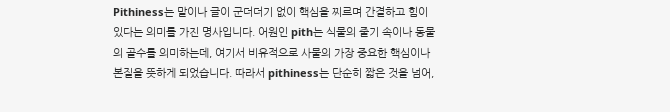Pithiness는 말이나 글이 군더더기 없이 핵심을 찌르며 간결하고 힘이 있다는 의미를 가진 명사입니다. 어원인 pith는 식물의 줄기 속이나 동물의 골수를 의미하는데, 여기서 비유적으로 사물의 가장 중요한 핵심이나 본질을 뜻하게 되었습니다. 따라서 pithiness는 단순히 짧은 것을 넘어,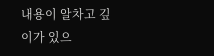내용이 알차고 깊이가 있으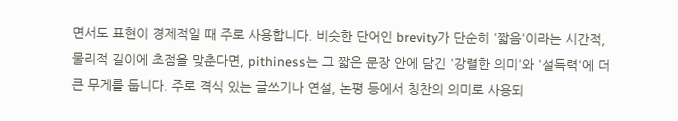면서도 표현이 경제적일 때 주로 사용합니다. 비슷한 단어인 brevity가 단순히 '짧음'이라는 시간적, 물리적 길이에 초점을 맞춘다면, pithiness는 그 짧은 문장 안에 담긴 '강렬한 의미'와 '설득력'에 더 큰 무게를 둡니다. 주로 격식 있는 글쓰기나 연설, 논평 등에서 칭찬의 의미로 사용되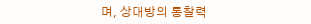며, 상대방의 통찰력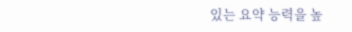있는 요약 능력을 높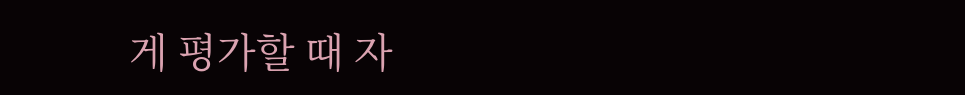게 평가할 때 자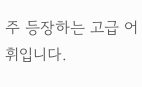주 등장하는 고급 어휘입니다.